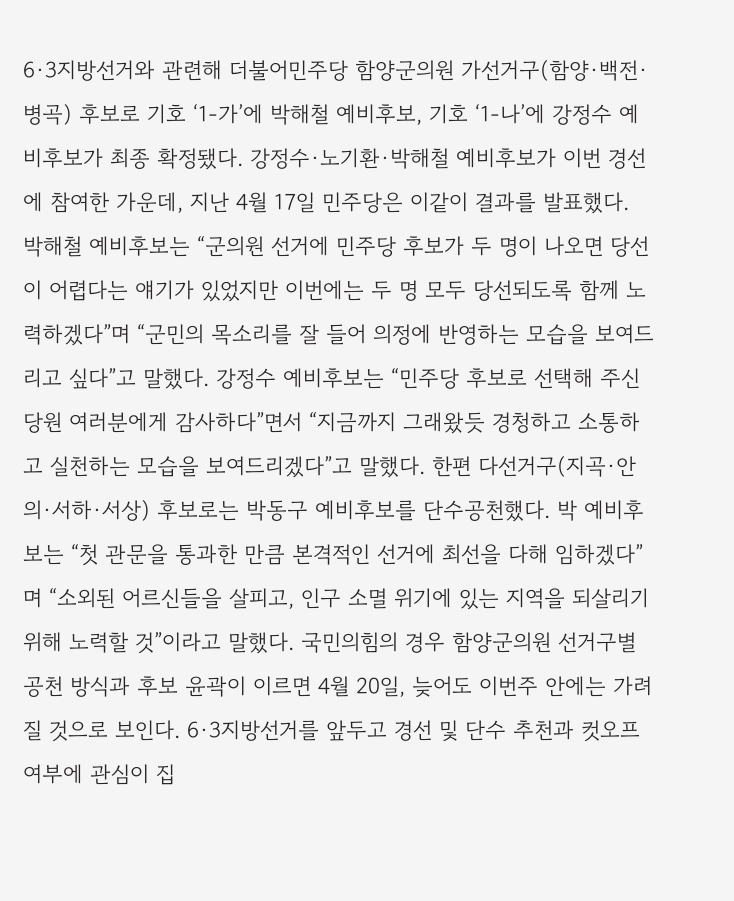6·3지방선거와 관련해 더불어민주당 함양군의원 가선거구(함양·백전·병곡) 후보로 기호 ‘1-가’에 박해철 예비후보, 기호 ‘1-나’에 강정수 예비후보가 최종 확정됐다. 강정수·노기환·박해철 예비후보가 이번 경선에 참여한 가운데, 지난 4월 17일 민주당은 이같이 결과를 발표했다. 박해철 예비후보는 “군의원 선거에 민주당 후보가 두 명이 나오면 당선이 어렵다는 얘기가 있었지만 이번에는 두 명 모두 당선되도록 함께 노력하겠다”며 “군민의 목소리를 잘 들어 의정에 반영하는 모습을 보여드리고 싶다”고 말했다. 강정수 예비후보는 “민주당 후보로 선택해 주신 당원 여러분에게 감사하다”면서 “지금까지 그래왔듯 경청하고 소통하고 실천하는 모습을 보여드리겠다”고 말했다. 한편 다선거구(지곡·안의·서하·서상) 후보로는 박동구 예비후보를 단수공천했다. 박 예비후보는 “첫 관문을 통과한 만큼 본격적인 선거에 최선을 다해 임하겠다”며 “소외된 어르신들을 살피고, 인구 소멸 위기에 있는 지역을 되살리기 위해 노력할 것”이라고 말했다. 국민의힘의 경우 함양군의원 선거구별 공천 방식과 후보 윤곽이 이르면 4월 20일, 늦어도 이번주 안에는 가려질 것으로 보인다. 6·3지방선거를 앞두고 경선 및 단수 추천과 컷오프 여부에 관심이 집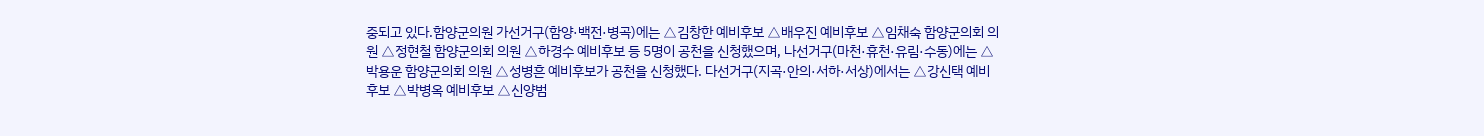중되고 있다.함양군의원 가선거구(함양·백전·병곡)에는 △김창한 예비후보 △배우진 예비후보 △임채숙 함양군의회 의원 △정현철 함양군의회 의원 △하경수 예비후보 등 5명이 공천을 신청했으며, 나선거구(마천·휴천·유림·수동)에는 △박용운 함양군의회 의원 △성병흔 예비후보가 공천을 신청했다. 다선거구(지곡·안의·서하·서상)에서는 △강신택 예비후보 △박병옥 예비후보 △신양범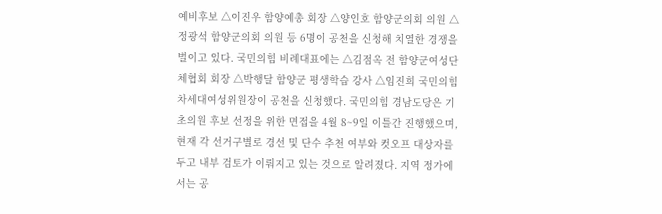예비후보 △이진우 함양예총 회장 △양인호 함양군의회 의원 △정광석 함양군의회 의원 등 6명이 공천을 신청해 치열한 경쟁을 벌이고 있다. 국민의힘 비례대표에는 △김점옥 전 함양군여성단체협회 회장 △박행달 함양군 평생학습 강사 △임진희 국민의힘 차세대여성위원장이 공천을 신청했다. 국민의힘 경남도당은 기초의원 후보 선정을 위한 면접을 4월 8~9일 이틀간 진행했으며, 현재 각 선거구별로 경선 및 단수 추천 여부와 컷오프 대상자를 두고 내부 검토가 이뤄지고 있는 것으로 알려졌다. 지역 정가에서는 공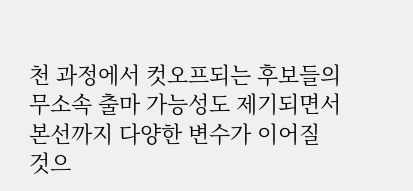천 과정에서 컷오프되는 후보들의 무소속 출마 가능성도 제기되면서 본선까지 다양한 변수가 이어질 것으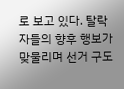로 보고 있다. 탈락자들의 향후 행보가 맞물리며 선거 구도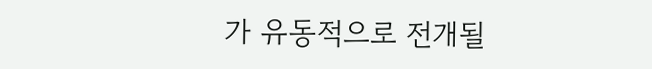가 유동적으로 전개될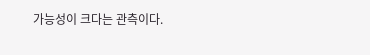가능성이 크다는 관측이다.